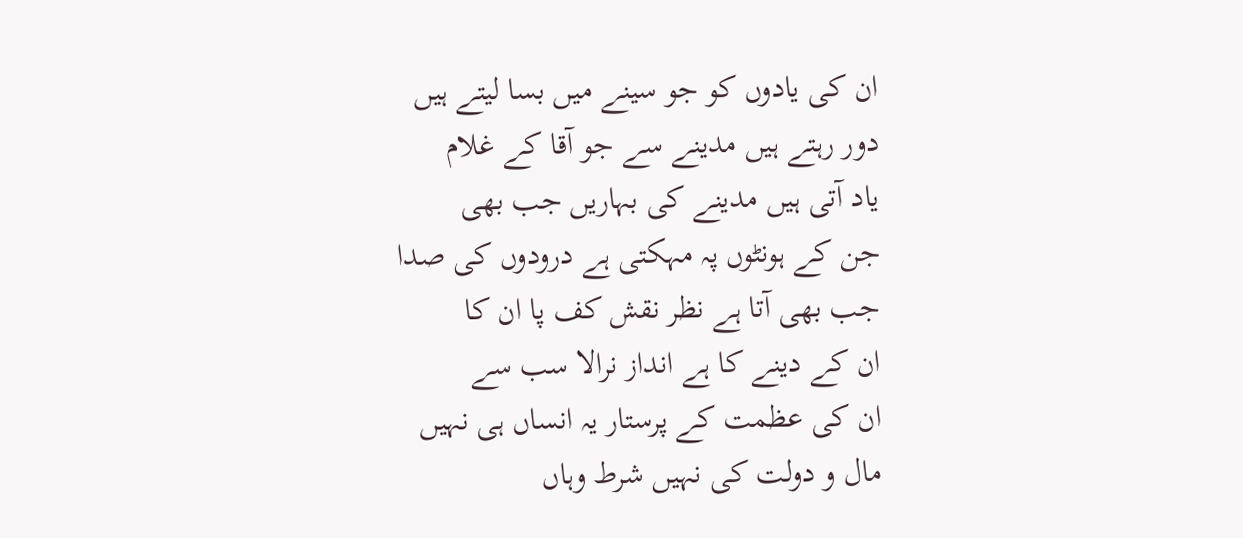ان کی یادوں کو جو سینے میں بسا لیتے ہیں
دور رہتے ہیں مدینے سے جو آقا کے غلام
یاد آتی ہیں مدینے کی بہاریں جب بھی
جن کے ہونٹوں پہ مہکتی ہے درودوں کی صدا
جب بھی آتا ہے نظر نقش کف پا ان کا
ان کے دینے کا ہے انداز نرالا سب سے
ان کی عظمت کے پرستار یہ انساں ہی نہیں
مال و دولت کی نہیں شرط وہاں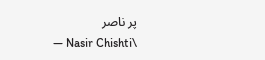پر ناصر
— Nasir Chishti\